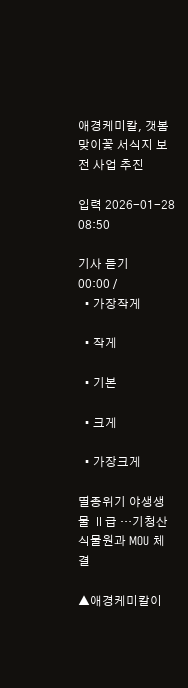애경케미칼, 갯봄맞이꽃 서식지 보전 사업 추진

입력 2026-01-28 08:50

기사 듣기
00:00 /
  • 가장작게

  • 작게

  • 기본

  • 크게

  • 가장크게

멸종위기 야생생물 Ⅱ급 …기청산식물원과 MOU 체결

▲애경케미칼이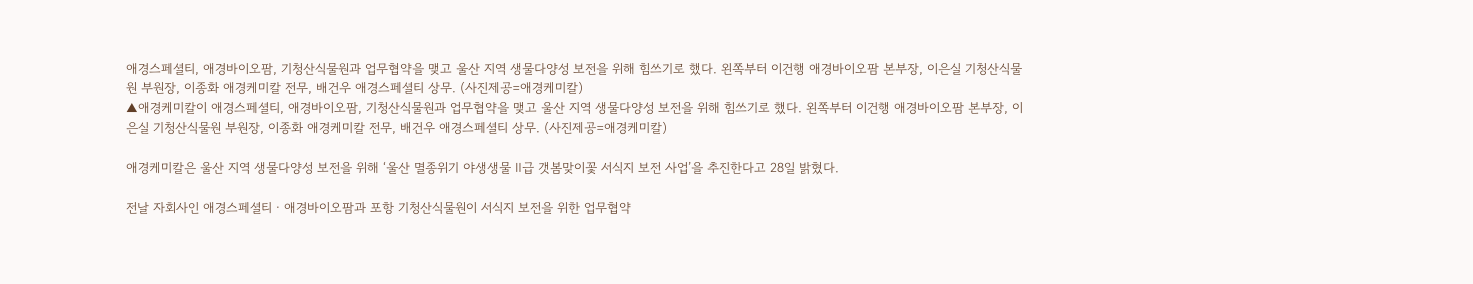애경스페셜티, 애경바이오팜, 기청산식물원과 업무협약을 맺고 울산 지역 생물다양성 보전을 위해 힘쓰기로 했다. 왼쪽부터 이건행 애경바이오팜 본부장, 이은실 기청산식물원 부원장, 이종화 애경케미칼 전무, 배건우 애경스페셜티 상무. (사진제공=애경케미칼)
▲애경케미칼이 애경스페셜티, 애경바이오팜, 기청산식물원과 업무협약을 맺고 울산 지역 생물다양성 보전을 위해 힘쓰기로 했다. 왼쪽부터 이건행 애경바이오팜 본부장, 이은실 기청산식물원 부원장, 이종화 애경케미칼 전무, 배건우 애경스페셜티 상무. (사진제공=애경케미칼)

애경케미칼은 울산 지역 생물다양성 보전을 위해 ‘울산 멸종위기 야생생물 Ⅱ급 갯봄맞이꽃 서식지 보전 사업’을 추진한다고 28일 밝혔다.

전날 자회사인 애경스페셜티ㆍ애경바이오팜과 포항 기청산식물원이 서식지 보전을 위한 업무협약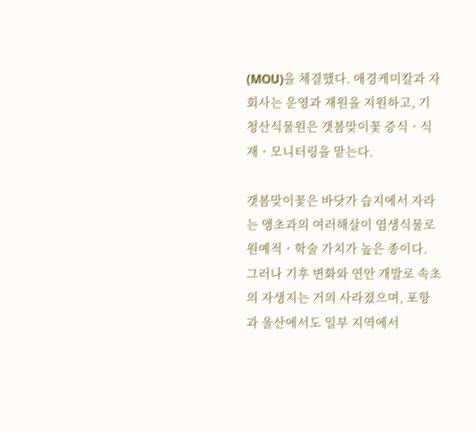(MOU)을 체결했다. 애경케미칼과 자회사는 운영과 재원을 지원하고, 기청산식물원은 갯봄맞이꽃 증식ㆍ식재ㆍ모니터링을 맡는다.

갯봄맞이꽃은 바닷가 습지에서 자라는 앵초과의 여러해살이 염생식물로 원예적ㆍ학술 가치가 높은 종이다. 그러나 기후 변화와 연안 개발로 속초의 자생지는 거의 사라졌으며, 포항과 울산에서도 일부 지역에서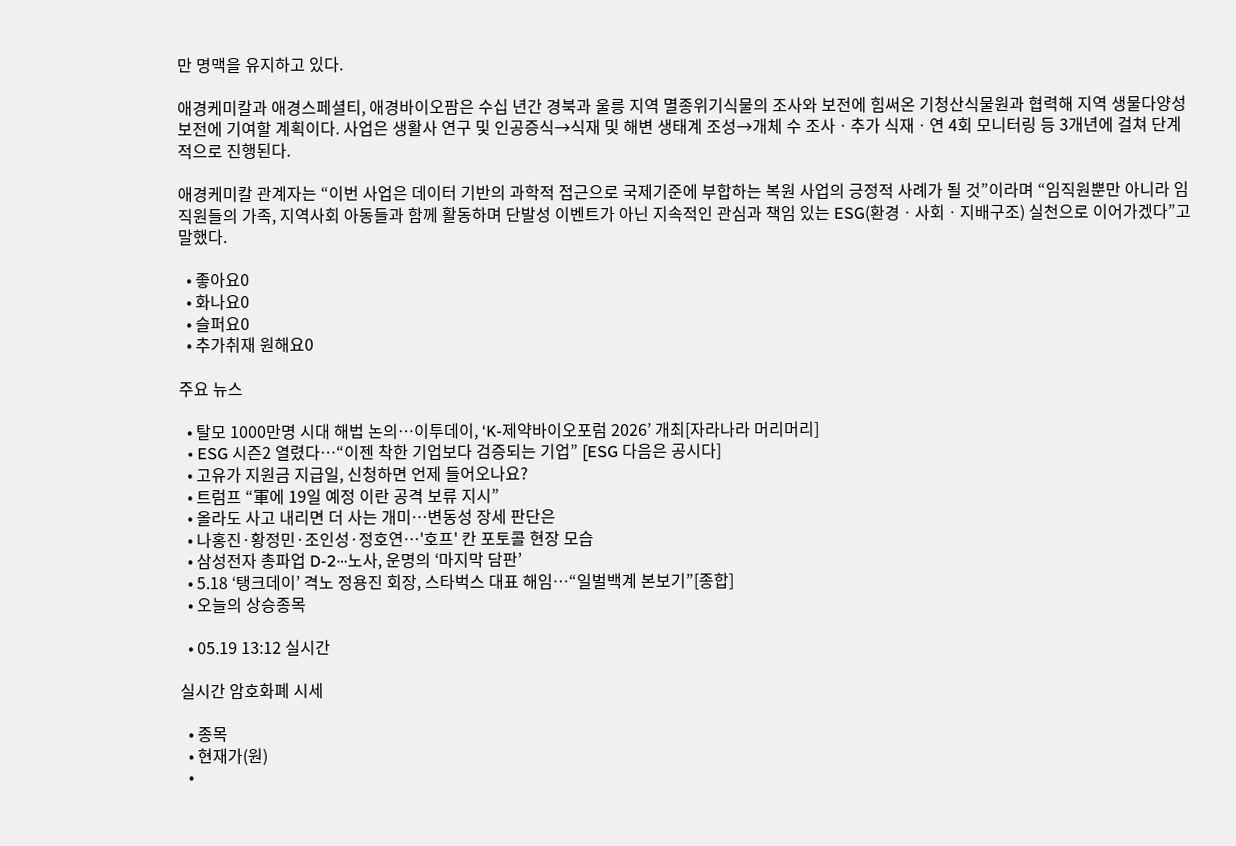만 명맥을 유지하고 있다.

애경케미칼과 애경스페셜티, 애경바이오팜은 수십 년간 경북과 울릉 지역 멸종위기식물의 조사와 보전에 힘써온 기청산식물원과 협력해 지역 생물다양성 보전에 기여할 계획이다. 사업은 생활사 연구 및 인공증식→식재 및 해변 생태계 조성→개체 수 조사ㆍ추가 식재ㆍ연 4회 모니터링 등 3개년에 걸쳐 단계적으로 진행된다.

애경케미칼 관계자는 “이번 사업은 데이터 기반의 과학적 접근으로 국제기준에 부합하는 복원 사업의 긍정적 사례가 될 것”이라며 “임직원뿐만 아니라 임직원들의 가족, 지역사회 아동들과 함께 활동하며 단발성 이벤트가 아닌 지속적인 관심과 책임 있는 ESG(환경ㆍ사회ㆍ지배구조) 실천으로 이어가겠다”고 말했다.

  • 좋아요0
  • 화나요0
  • 슬퍼요0
  • 추가취재 원해요0

주요 뉴스

  • 탈모 1000만명 시대 해법 논의…이투데이, ‘K-제약바이오포럼 2026’ 개최[자라나라 머리머리]
  • ESG 시즌2 열렸다…“이젠 착한 기업보다 검증되는 기업” [ESG 다음은 공시다]
  • 고유가 지원금 지급일, 신청하면 언제 들어오나요?
  • 트럼프 “軍에 19일 예정 이란 공격 보류 지시”
  • 올라도 사고 내리면 더 사는 개미…변동성 장세 판단은
  • 나홍진·황정민·조인성·정호연…'호프' 칸 포토콜 현장 모습
  • 삼성전자 총파업 D-2⋯노사, 운명의 ‘마지막 담판’
  • 5.18 ‘탱크데이’ 격노 정용진 회장, 스타벅스 대표 해임…“일벌백계 본보기”[종합]
  • 오늘의 상승종목

  • 05.19 13:12 실시간

실시간 암호화폐 시세

  • 종목
  • 현재가(원)
  •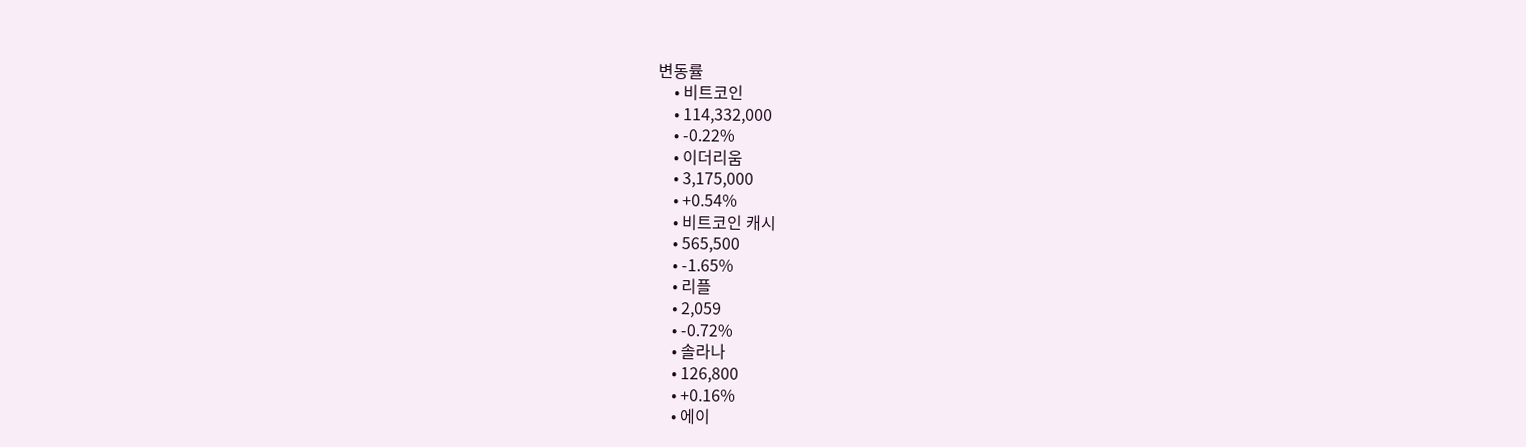변동률
    • 비트코인
    • 114,332,000
    • -0.22%
    • 이더리움
    • 3,175,000
    • +0.54%
    • 비트코인 캐시
    • 565,500
    • -1.65%
    • 리플
    • 2,059
    • -0.72%
    • 솔라나
    • 126,800
    • +0.16%
    • 에이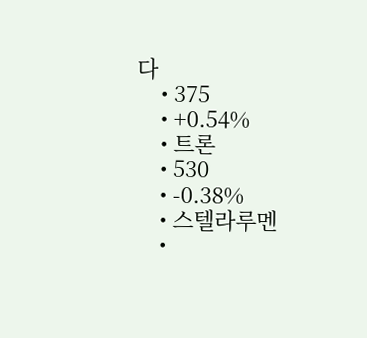다
    • 375
    • +0.54%
    • 트론
    • 530
    • -0.38%
    • 스텔라루멘
    •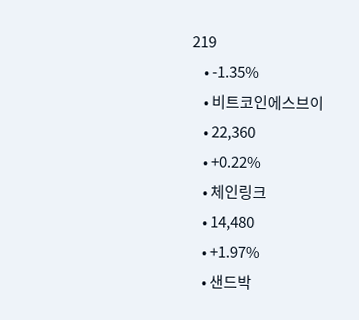219
    • -1.35%
    • 비트코인에스브이
    • 22,360
    • +0.22%
    • 체인링크
    • 14,480
    • +1.97%
    • 샌드박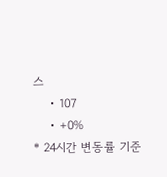스
    • 107
    • +0%
* 24시간 변동률 기준